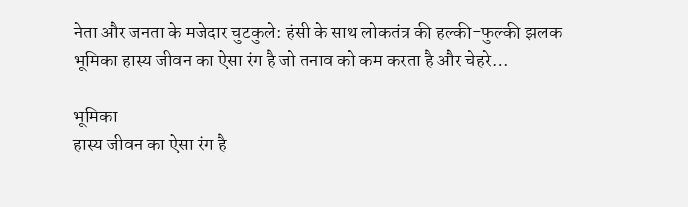नेता और जनता के मजेदार चुटकुले: हंसी के साथ लोकतंत्र की हल्की-फुल्की झलक
भूमिका हास्य जीवन का ऐसा रंग है जो तनाव को कम करता है और चेहरे…

भूमिका
हास्य जीवन का ऐसा रंग है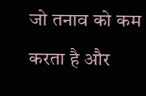जो तनाव को कम करता है और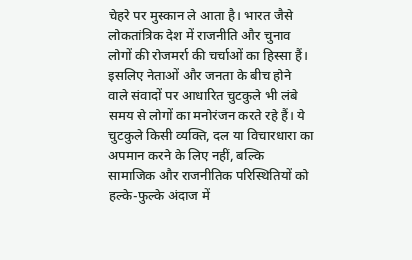चेहरे पर मुस्कान ले आता है। भारत जैसे लोकतांत्रिक देश में राजनीति और चुनाव लोगों की रोजमर्रा की चर्चाओं का हिस्सा हैं। इसलिए नेताओं और जनता के बीच होने वाले संवादों पर आधारित चुटकुले भी लंबे समय से लोगों का मनोरंजन करते रहे हैं। ये चुटकुले किसी व्यक्ति, दल या विचारधारा का अपमान करने के लिए नहीं, बल्कि सामाजिक और राजनीतिक परिस्थितियों को हल्के-फुल्के अंदाज में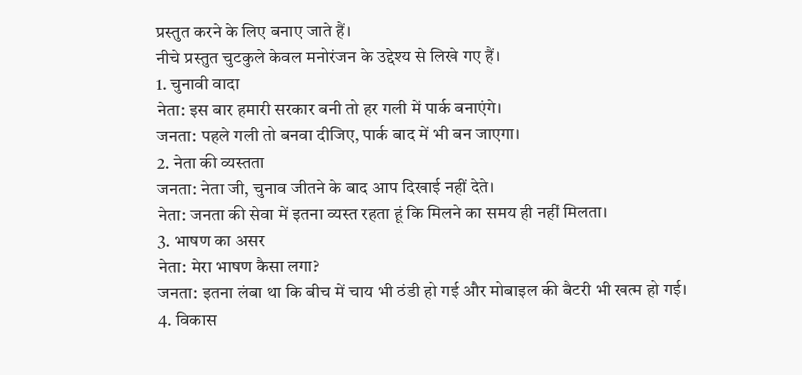प्रस्तुत करने के लिए बनाए जाते हैं।
नीचे प्रस्तुत चुटकुले केवल मनोरंजन के उद्देश्य से लिखे गए हैं।
1. चुनावी वादा
नेता: इस बार हमारी सरकार बनी तो हर गली में पार्क बनाएंगे।
जनता: पहले गली तो बनवा दीजिए, पार्क बाद में भी बन जाएगा।
2. नेता की व्यस्तता
जनता: नेता जी, चुनाव जीतने के बाद आप दिखाई नहीं देते।
नेता: जनता की सेवा में इतना व्यस्त रहता हूं कि मिलने का समय ही नहीं मिलता।
3. भाषण का असर
नेता: मेरा भाषण कैसा लगा?
जनता: इतना लंबा था कि बीच में चाय भी ठंडी हो गई और मोबाइल की बैटरी भी खत्म हो गई।
4. विकास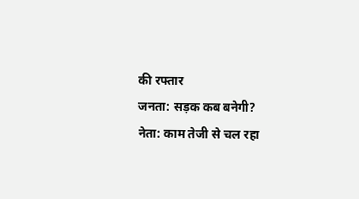की रफ्तार
जनता: सड़क कब बनेगी?
नेता: काम तेजी से चल रहा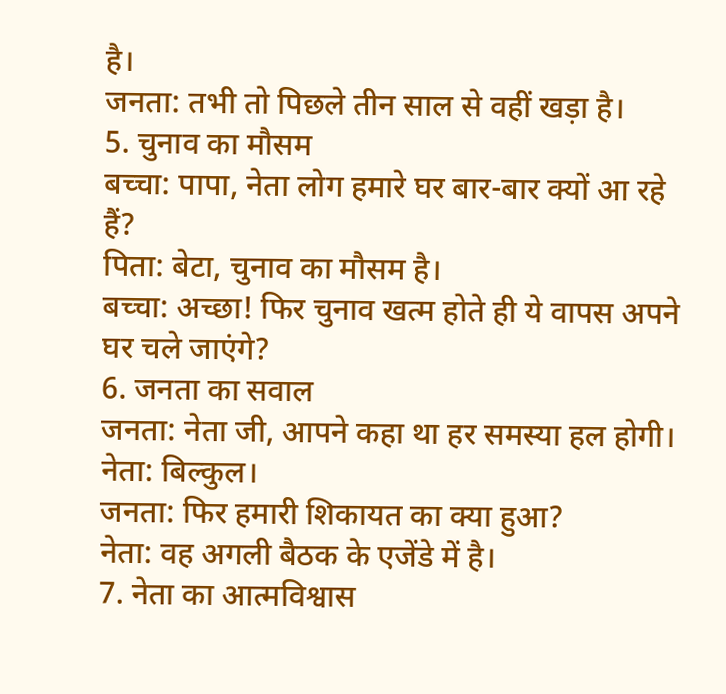है।
जनता: तभी तो पिछले तीन साल से वहीं खड़ा है।
5. चुनाव का मौसम
बच्चा: पापा, नेता लोग हमारे घर बार-बार क्यों आ रहे हैं?
पिता: बेटा, चुनाव का मौसम है।
बच्चा: अच्छा! फिर चुनाव खत्म होते ही ये वापस अपने घर चले जाएंगे?
6. जनता का सवाल
जनता: नेता जी, आपने कहा था हर समस्या हल होगी।
नेता: बिल्कुल।
जनता: फिर हमारी शिकायत का क्या हुआ?
नेता: वह अगली बैठक के एजेंडे में है।
7. नेता का आत्मविश्वास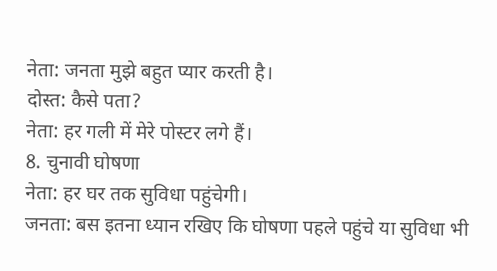नेता: जनता मुझे बहुत प्यार करती है।
दोस्त: कैसे पता?
नेता: हर गली में मेरे पोस्टर लगे हैं।
8. चुनावी घोषणा
नेता: हर घर तक सुविधा पहुंचेगी।
जनता: बस इतना ध्यान रखिए कि घोषणा पहले पहुंचे या सुविधा भी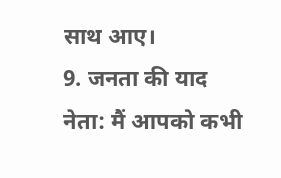साथ आए।
9. जनता की याद
नेता: मैं आपको कभी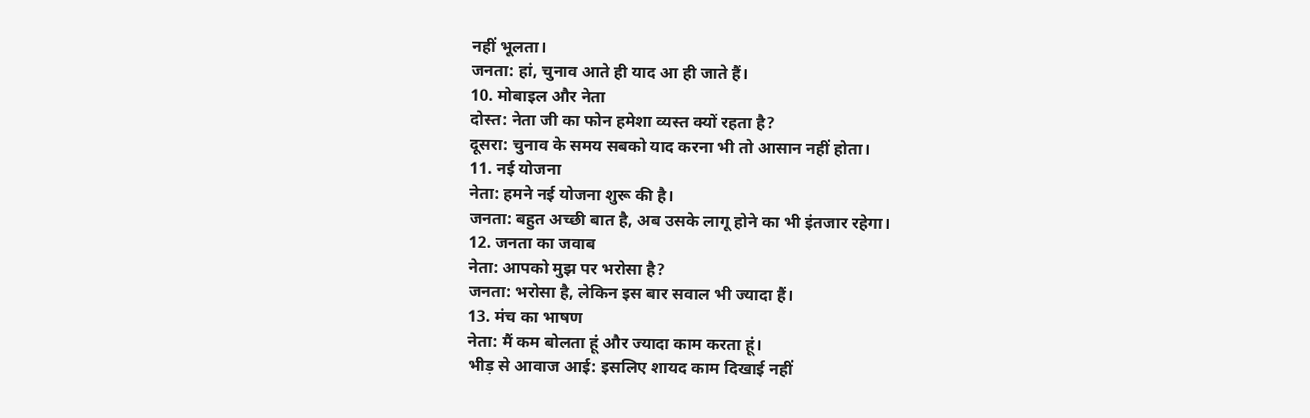नहीं भूलता।
जनता: हां, चुनाव आते ही याद आ ही जाते हैं।
10. मोबाइल और नेता
दोस्त: नेता जी का फोन हमेशा व्यस्त क्यों रहता है?
दूसरा: चुनाव के समय सबको याद करना भी तो आसान नहीं होता।
11. नई योजना
नेता: हमने नई योजना शुरू की है।
जनता: बहुत अच्छी बात है, अब उसके लागू होने का भी इंतजार रहेगा।
12. जनता का जवाब
नेता: आपको मुझ पर भरोसा है?
जनता: भरोसा है, लेकिन इस बार सवाल भी ज्यादा हैं।
13. मंच का भाषण
नेता: मैं कम बोलता हूं और ज्यादा काम करता हूं।
भीड़ से आवाज आई: इसलिए शायद काम दिखाई नहीं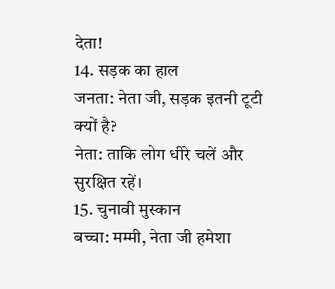देता!
14. सड़क का हाल
जनता: नेता जी, सड़क इतनी टूटी क्यों है?
नेता: ताकि लोग धीरे चलें और सुरक्षित रहें।
15. चुनावी मुस्कान
बच्चा: मम्मी, नेता जी हमेशा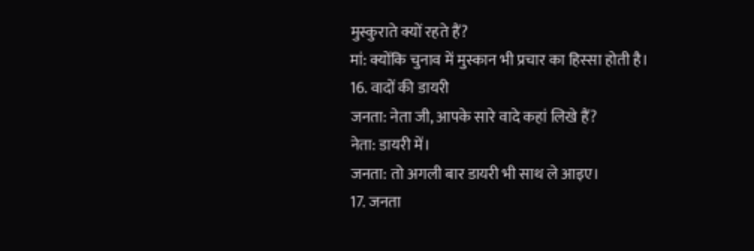मुस्कुराते क्यों रहते हैं?
मां: क्योंकि चुनाव में मुस्कान भी प्रचार का हिस्सा होती है।
16. वादों की डायरी
जनता: नेता जी, आपके सारे वादे कहां लिखे हैं?
नेता: डायरी में।
जनता: तो अगली बार डायरी भी साथ ले आइए।
17. जनता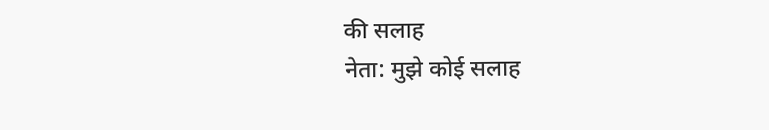की सलाह
नेता: मुझे कोई सलाह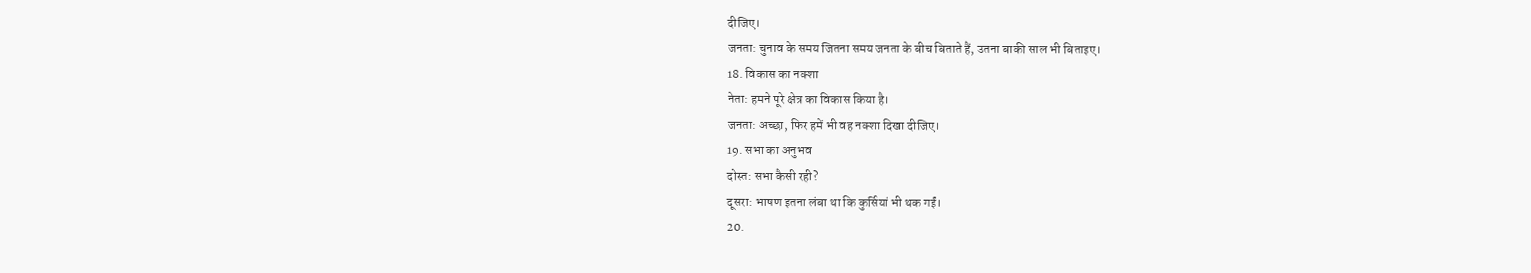दीजिए।
जनता: चुनाव के समय जितना समय जनता के बीच बिताते हैं, उतना बाकी साल भी बिताइए।
18. विकास का नक्शा
नेता: हमने पूरे क्षेत्र का विकास किया है।
जनता: अच्छा, फिर हमें भी वह नक्शा दिखा दीजिए।
19. सभा का अनुभव
दोस्त: सभा कैसी रही?
दूसरा: भाषण इतना लंबा था कि कुर्सियां भी थक गईं।
20.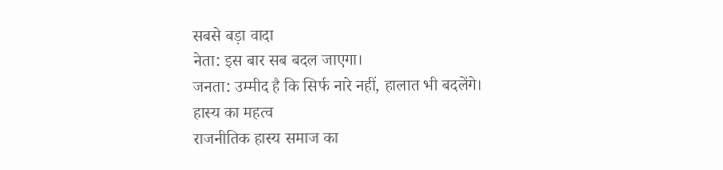सबसे बड़ा वादा
नेता: इस बार सब बदल जाएगा।
जनता: उम्मीद है कि सिर्फ नारे नहीं, हालात भी बदलेंगे।
हास्य का महत्व
राजनीतिक हास्य समाज का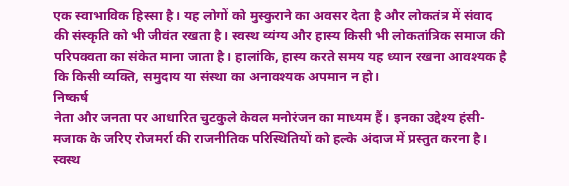एक स्वाभाविक हिस्सा है। यह लोगों को मुस्कुराने का अवसर देता है और लोकतंत्र में संवाद की संस्कृति को भी जीवंत रखता है। स्वस्थ व्यंग्य और हास्य किसी भी लोकतांत्रिक समाज की परिपक्वता का संकेत माना जाता है। हालांकि, हास्य करते समय यह ध्यान रखना आवश्यक है कि किसी व्यक्ति, समुदाय या संस्था का अनावश्यक अपमान न हो।
निष्कर्ष
नेता और जनता पर आधारित चुटकुले केवल मनोरंजन का माध्यम हैं। इनका उद्देश्य हंसी-मजाक के जरिए रोजमर्रा की राजनीतिक परिस्थितियों को हल्के अंदाज में प्रस्तुत करना है। स्वस्थ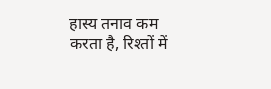हास्य तनाव कम करता है, रिश्तों में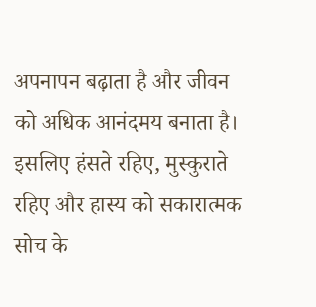अपनापन बढ़ाता है और जीवन को अधिक आनंदमय बनाता है। इसलिए हंसते रहिए, मुस्कुराते रहिए और हास्य को सकारात्मक सोच के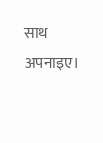साथ अपनाइए।